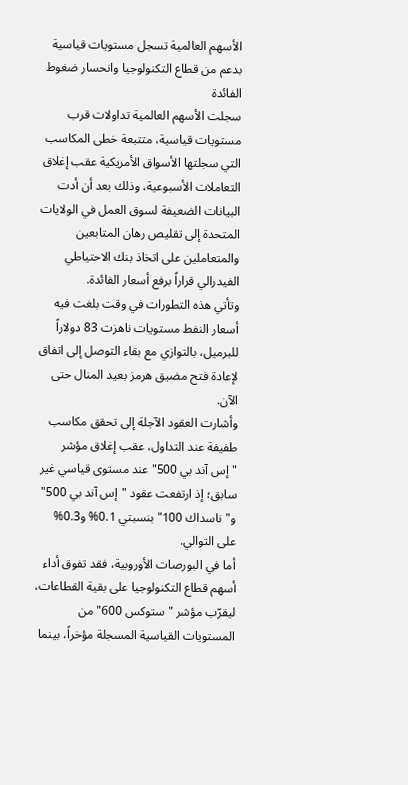الأسهم العالمية تسجل مستويات قياسية بدعم من قطاع التكنولوجيا وانحسار ضغوط الفائدة
سجلت الأسهم العالمية تداولات قرب مستويات قياسية، متتبعة خطى المكاسب التي سجلتها الأسواق الأمريكية عقب إغلاق التعاملات الأسبوعية، وذلك بعد أن أدت البيانات الضعيفة لسوق العمل في الولايات المتحدة إلى تقليص رهان المتابعين والمتعاملين على اتخاذ بنك الاحتياطي الفيدرالي قراراً برفع أسعار الفائدة.
وتأتي هذه التطورات في وقت بلغت فيه أسعار النفط مستويات ناهزت 83 دولاراً للبرميل، بالتوازي مع بقاء التوصل إلى اتفاق لإعادة فتح مضيق هرمز بعيد المنال حتى الآن.
وأشارت العقود الآجلة إلى تحقق مكاسب طفيفة عند التداول، عقب إغلاق مؤشر "إس آند بي 500" عند مستوى قياسي غير سابق؛ إذ ارتفعت عقود "إس آند بي 500" و"ناسداك 100" بنسبتي 0.1% و0.3% على التوالي.
أما في البورصات الأوروبية، فقد تفوق أداء أسهم قطاع التكنولوجيا على بقية القطاعات، ليقرّب مؤشر "ستوكس 600" من المستويات القياسية المسجلة مؤخراً، بينما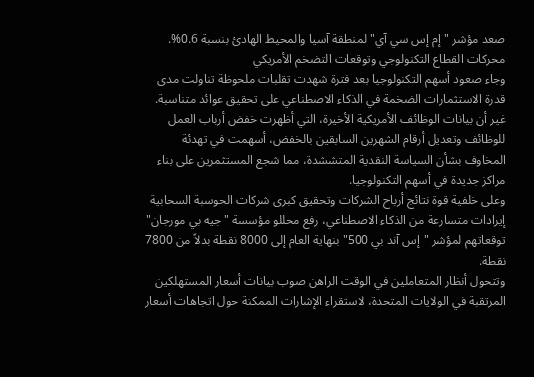صعد مؤشر "إم إس سي آي" لمنطقة آسيا والمحيط الهادئ بنسبة 0.6%.
محركات القطاع التكنولوجي وتوقعات التضخم الأمريكي
وجاء صعود أسهم التكنولوجيا بعد فترة شهدت تقلبات ملحوظة تناولت مدى قدرة الاستثمارات الضخمة في الذكاء الاصطناعي على تحقيق عوائد متناسبة.
غير أن بيانات الوظائف الأمريكية الأخيرة، التي أظهرت خفض أرباب العمل للوظائف وتعديل أرقام الشهرين السابقين بالخفض، أسهمت في تهدئة المخاوف بشأن السياسة النقدية المتششدة، مما شجع المستثمرين على بناء مراكز جديدة في أسهم التكنولوجيا.
وعلى خلفية قوة نتائج أرباح الشركات وتحقيق كبرى شركات الحوسبة السحابية إيرادات متسارعة من الذكاء الاصطناعي، رفع محللو مؤسسة "جيه بي مورجان" توقعاتهم لمؤشر "إس آند بي 500" بنهاية العام إلى 8000 نقطة بدلاً من 7800 نقطة.
وتتحول أنظار المتعاملين في الوقت الراهن صوب بيانات أسعار المستهلكين المرتقبة في الولايات المتحدة، لاستقراء الإشارات الممكنة حول اتجاهات أسعار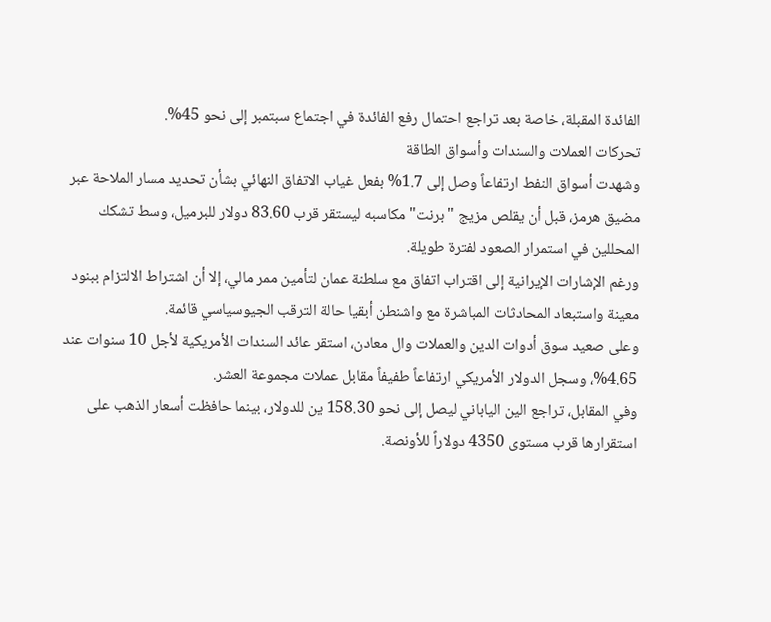الفائدة المقبلة، خاصة بعد تراجع احتمال رفع الفائدة في اجتماع سبتمبر إلى نحو 45%.
تحركات العملات والسندات وأسواق الطاقة
وشهدت أسواق النفط ارتفاعاً وصل إلى 1.7% بفعل غياب الاتفاق النهائي بشأن تحديد مسار الملاحة عبر مضيق هرمز، قبل أن يقلص مزيج "برنت" مكاسبه ليستقر قرب 83.60 دولار للبرميل، وسط تشكك المحللين في استمرار الصعود لفترة طويلة.
ورغم الإشارات الإيرانية إلى اقتراب اتفاق مع سلطنة عمان لتأمين ممر مالي، إلا أن اشتراط الالتزام ببنود معينة واستبعاد المحادثات المباشرة مع واشنطن أبقيا حالة الترقب الجيوسياسي قائمة.
وعلى صعيد سوق أدوات الدين والعملات وال معادن، استقر عائد السندات الأمريكية لأجل 10 سنوات عند 4.65%، وسجل الدولار الأمريكي ارتفاعاً طفيفاً مقابل عملات مجموعة العشر.
وفي المقابل، تراجع الين الياباني ليصل إلى نحو 158.30 ين للدولار، بينما حافظت أسعار الذهب على استقرارها قرب مستوى 4350 دولاراً للأونصة.